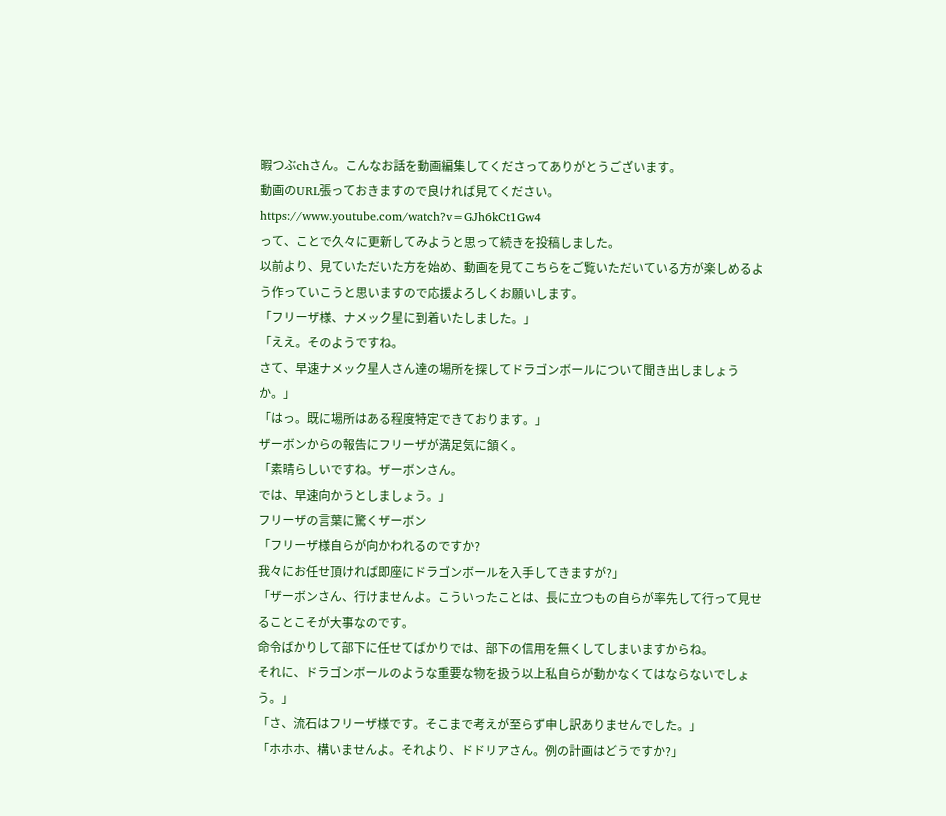暇つぶchさん。こんなお話を動画編集してくださってありがとうございます。
動画のURL張っておきますので良ければ見てください。
https://www.youtube.com/watch?v=GJh6kCt1Gw4
って、ことで久々に更新してみようと思って続きを投稿しました。
以前より、見ていただいた方を始め、動画を見てこちらをご覧いただいている方が楽しめるよう作っていこうと思いますので応援よろしくお願いします。
「フリーザ様、ナメック星に到着いたしました。」
「ええ。そのようですね。
さて、早速ナメック星人さん達の場所を探してドラゴンボールについて聞き出しましょうか。」
「はっ。既に場所はある程度特定できております。」
ザーボンからの報告にフリーザが満足気に頷く。
「素晴らしいですね。ザーボンさん。
では、早速向かうとしましょう。」
フリーザの言葉に驚くザーボン
「フリーザ様自らが向かわれるのですか?
我々にお任せ頂ければ即座にドラゴンボールを入手してきますが?」
「ザーボンさん、行けませんよ。こういったことは、長に立つもの自らが率先して行って見せることこそが大事なのです。
命令ばかりして部下に任せてばかりでは、部下の信用を無くしてしまいますからね。
それに、ドラゴンボールのような重要な物を扱う以上私自らが動かなくてはならないでしょう。」
「さ、流石はフリーザ様です。そこまで考えが至らず申し訳ありませんでした。」
「ホホホ、構いませんよ。それより、ドドリアさん。例の計画はどうですか?」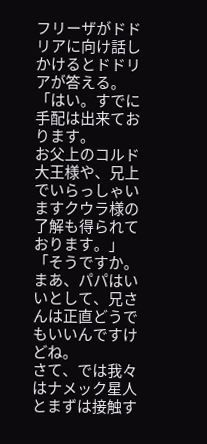フリーザがドドリアに向け話しかけるとドドリアが答える。
「はい。すでに手配は出来ております。
お父上のコルド大王様や、兄上でいらっしゃいますクウラ様の了解も得られております。」
「そうですか。
まあ、パパはいいとして、兄さんは正直どうでもいいんですけどね。
さて、では我々はナメック星人とまずは接触す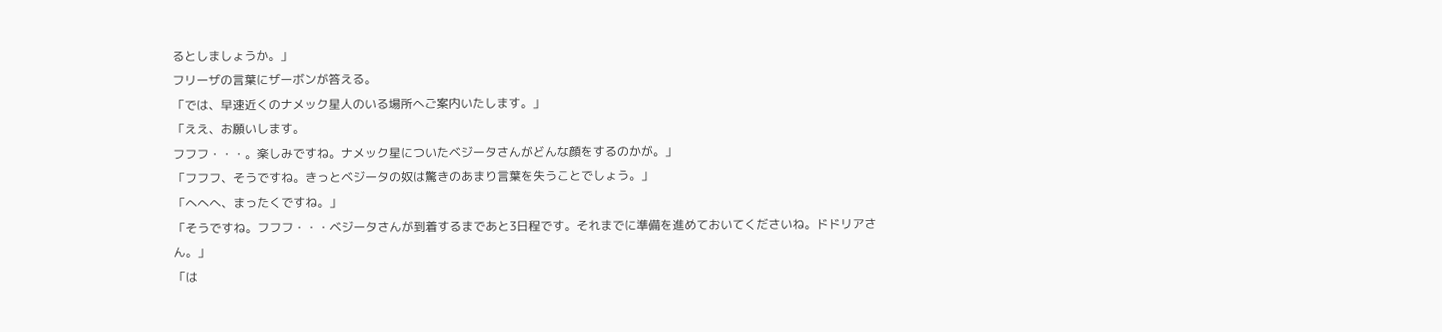るとしましょうか。」
フリーザの言葉にザーボンが答える。
「では、早速近くのナメック星人のいる場所へご案内いたします。」
「ええ、お願いします。
フフフ・・・。楽しみですね。ナメック星についたベジータさんがどんな顔をするのかが。」
「フフフ、そうですね。きっとベジータの奴は驚きのあまり言葉を失うことでしょう。」
「へへへ、まったくですね。」
「そうですね。フフフ・・・ベジータさんが到着するまであと3日程です。それまでに準備を進めておいてくださいね。ドドリアさん。」
「は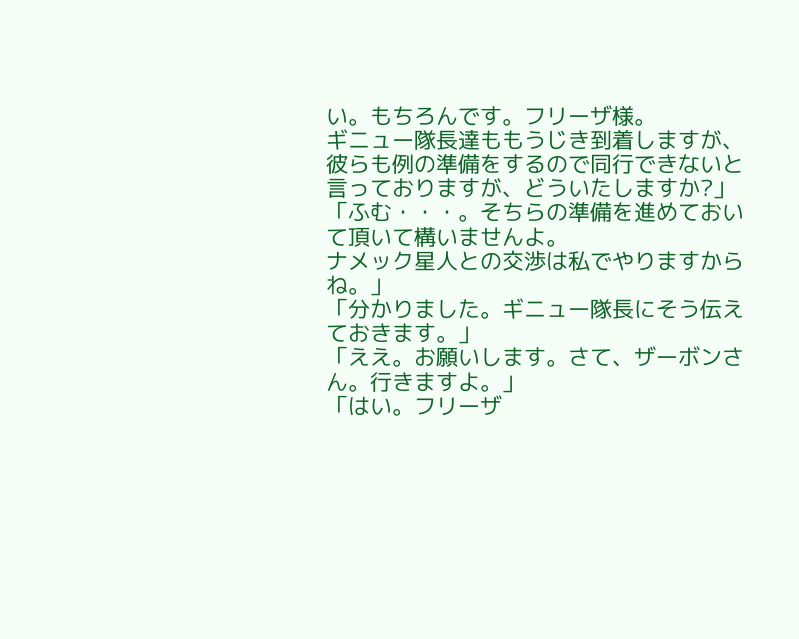い。もちろんです。フリーザ様。
ギニュー隊長達ももうじき到着しますが、彼らも例の準備をするので同行できないと言っておりますが、どういたしますか?」
「ふむ・・・。そちらの準備を進めておいて頂いて構いませんよ。
ナメック星人との交渉は私でやりますからね。」
「分かりました。ギニュー隊長にそう伝えておきます。」
「ええ。お願いします。さて、ザーボンさん。行きますよ。」
「はい。フリーザ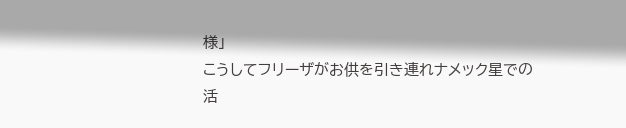様」
こうしてフリーザがお供を引き連れナメック星での活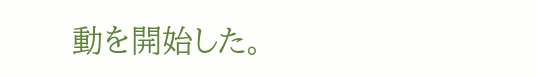動を開始した。